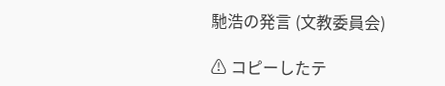馳浩の発言 (文教委員会)

⚠ コピーしたテ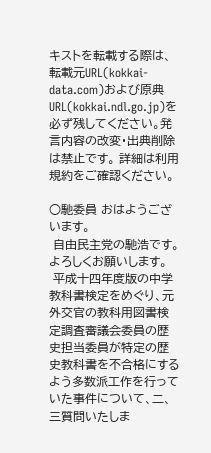キストを転載する際は、転載元URL(kokkai-data.com)および原典URL(kokkai.ndl.go.jp)を必ず残してください。発言内容の改変・出典削除は禁止です。 詳細は利用規約をご確認ください。

○馳委員 おはようございます。
 自由民主党の馳浩です。よろしくお願いします。
 平成十四年度版の中学教科書検定をめぐり、元外交官の教科用図書検定調査審議会委員の歴史担当委員が特定の歴史教科書を不合格にするよう多数派工作を行っていた事件について、二、三質問いたしま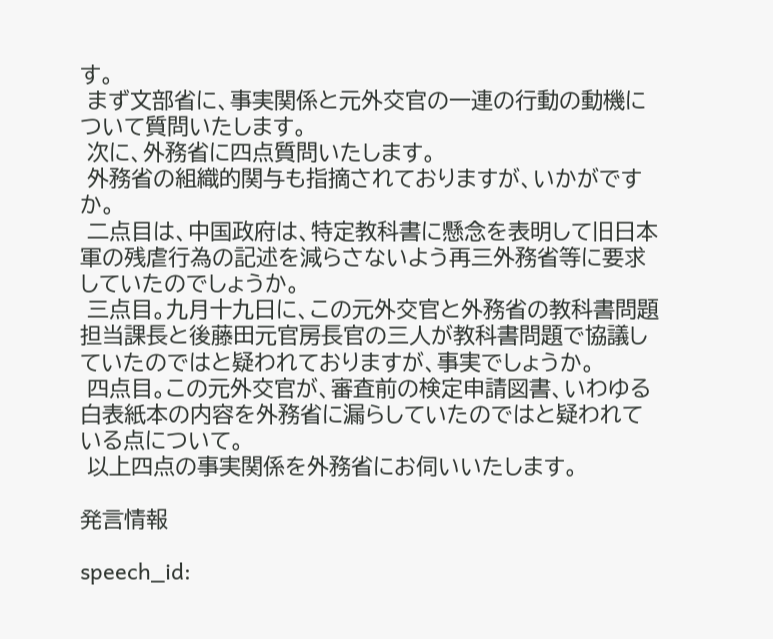す。
 まず文部省に、事実関係と元外交官の一連の行動の動機について質問いたします。
 次に、外務省に四点質問いたします。
 外務省の組織的関与も指摘されておりますが、いかがですか。
 二点目は、中国政府は、特定教科書に懸念を表明して旧日本軍の残虐行為の記述を減らさないよう再三外務省等に要求していたのでしょうか。
 三点目。九月十九日に、この元外交官と外務省の教科書問題担当課長と後藤田元官房長官の三人が教科書問題で協議していたのではと疑われておりますが、事実でしょうか。
 四点目。この元外交官が、審査前の検定申請図書、いわゆる白表紙本の内容を外務省に漏らしていたのではと疑われている点について。
 以上四点の事実関係を外務省にお伺いいたします。

発言情報

speech_id: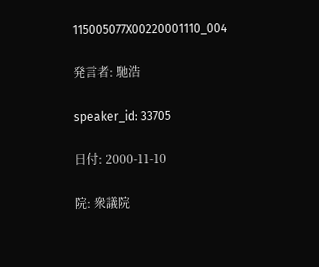115005077X00220001110_004

発言者: 馳浩

speaker_id: 33705

日付: 2000-11-10

院: 衆議院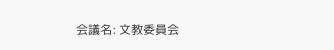会議名: 文教委員会